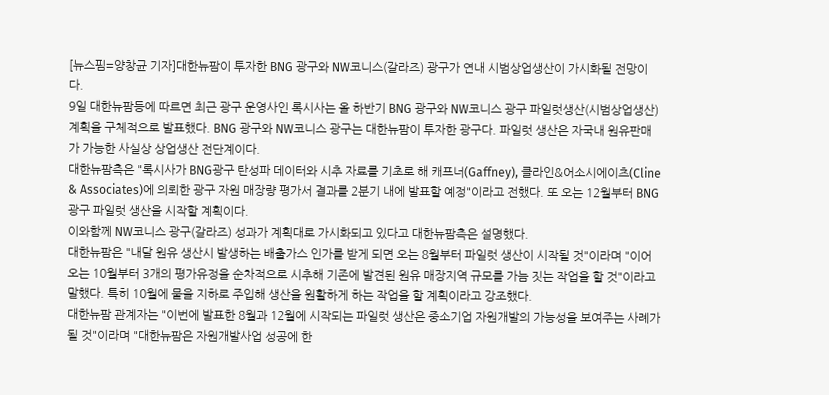[뉴스핌=양창균 기자]대한뉴팜이 투자한 BNG 광구와 NW코니스(갈라즈) 광구가 연내 시범상업생산이 가시화될 전망이다.
9일 대한뉴팜등에 따르면 최근 광구 운영사인 록시사는 올 하반기 BNG 광구와 NW코니스 광구 파일럿생산(시범상업생산) 계획을 구체적으로 발표했다. BNG 광구와 NW코니스 광구는 대한뉴팜이 투자한 광구다. 파일럿 생산은 자국내 원유판매가 가능한 사실상 상업생산 전단계이다.
대한뉴팜측은 "록시사가 BNG광구 탄성파 데이터와 시추 자료를 기초로 해 캐프너(Gaffney), 클라인&어소시에이츠(Cline & Associates)에 의뢰한 광구 자원 매장량 평가서 결과를 2분기 내에 발표할 예정"이라고 전했다. 또 오는 12월부터 BNG 광구 파일럿 생산을 시작할 계획이다.
이와함께 NW코니스 광구(갈라즈) 성과가 계획대로 가시화되고 있다고 대한뉴팜측은 설명했다.
대한뉴팜은 "내달 원유 생산시 발생하는 배출가스 인가를 받게 되면 오는 8월부터 파일럿 생산이 시작될 것"이라며 "이어 오는 10월부터 3개의 평가유정을 순차적으로 시추해 기존에 발견된 원유 매장지역 규모를 가늠 짓는 작업을 할 것"이라고 말했다. 특히 10월에 물을 지하로 주입해 생산을 원활하게 하는 작업을 할 계획이라고 강조했다.
대한뉴팜 관계자는 "이번에 발표한 8월과 12월에 시작되는 파일럿 생산은 중소기업 자원개발의 가능성을 보여주는 사례가 될 것"이라며 "대한뉴팜은 자원개발사업 성공에 한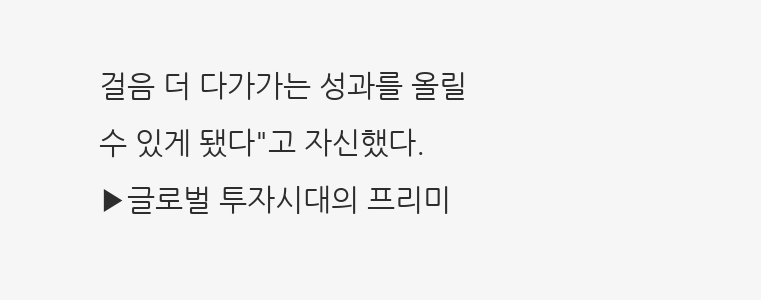걸음 더 다가가는 성과를 올릴 수 있게 됐다"고 자신했다.
▶글로벌 투자시대의 프리미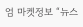엄 마켓정보 “뉴스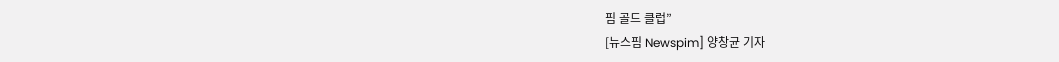핌 골드 클럽”
[뉴스핌 Newspim] 양창균 기자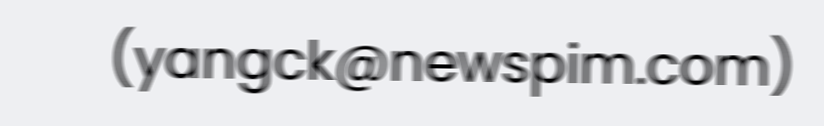(yangck@newspim.com)